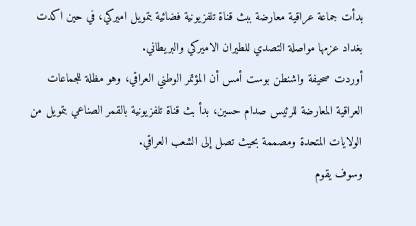بدأت جماعة عراقية معارضة ببث قناة تلفزيونية فضائية بتمويل اميركي، في حين اكدت بغداد عزمها مواصلة التصدي للطيران الاميركي والبريطاني.
أوردت صحيفة واشنطن بوست أمس أن المؤتمر الوطني العراقي، وهو مظلة للجماعات العراقية المعارضة للرئيس صدام حسين، بدأ بث قناة تلفزيونية بالقمر الصناعي بتمويل من الولايات المتحدة ومصممة بحيث تصل إلى الشعب العراقي.
وسوف يقوم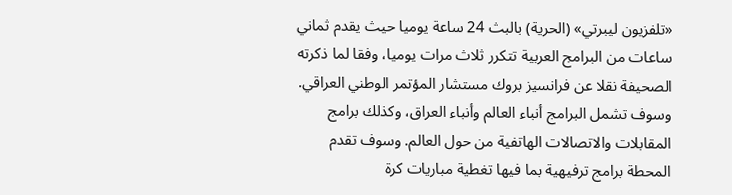«تلفزيون ليبرتي» (الحرية) بالبث 24 ساعة يوميا حيث يقدم ثماني ساعات من البرامج العربية تتكرر ثلاث مرات يوميا، وفقا لما ذكرته الصحيفة نقلا عن فرانسيز بروك مستشار المؤتمر الوطني العراقي. وسوف تشمل البرامج أنباء العالم وأنباء العراق، وكذلك برامج المقابلات والاتصالات الهاتفية من حول العالم. وسوف تقدم المحطة برامج ترفيهية بما فيها تغطية مباريات كرة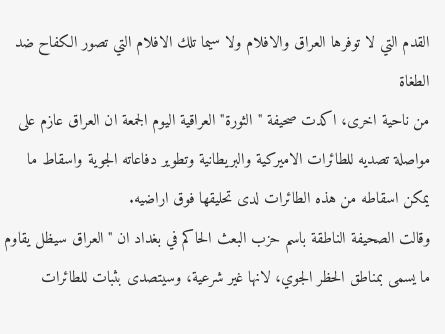القدم التي لا توفرها العراق والافلام ولا سيما تلك الافلام التي تصور الكفاح ضد الطغاة
من ناحية اخرى، اكدت صحيفة "الثورة" العراقية اليوم الجمعة ان العراق عازم على مواصلة تصديه للطائرات الاميركية والبريطانية وتطوير دفاعاته الجوية واسقاط ما يمكن اسقاطه من هذه الطائرات لدى تحليقها فوق اراضيه.
وقالت الصحيفة الناطقة باسم حزب البعث الحاكم في بغداد ان "العراق سيظل يقاوم ما يسمى بمناطق الحظر الجوي، لانها غير شرعية، وسيتصدى بثبات للطائرات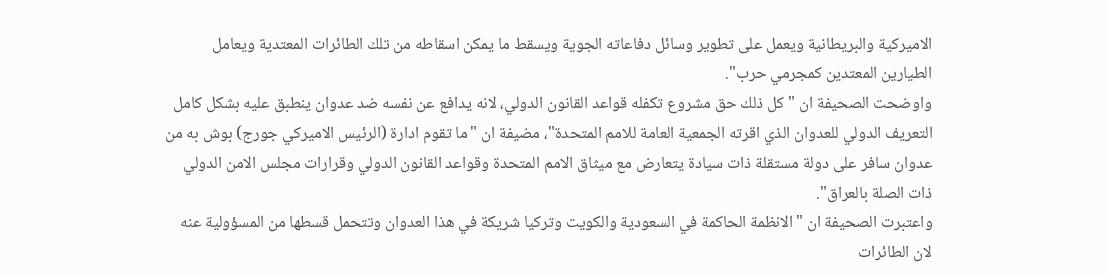الاميركية والبريطانية ويعمل على تطوير وسائل دفاعاته الجوية ويسقط ما يمكن اسقاطه من تلك الطائرات المعتدية ويعامل الطيارين المعتدين كمجرمي حرب".
واوضحت الصحيفة ان "كل ذلك حق مشروع تكفله قواعد القانون الدولي، لانه يدافع عن نفسه ضد عدوان ينطبق عليه بشكل كامل التعريف الدولي للعدوان الذي اقرته الجمعية العامة للامم المتحدة"، مضيفة ان "ما تقوم ادارة (الرئيس الاميركي جورج) بوش به من عدوان سافر على دولة مستقلة ذات سيادة يتعارض مع ميثاق الامم المتحدة وقواعد القانون الدولي وقرارات مجلس الامن الدولي ذات الصلة بالعراق".
واعتبرت الصحيفة ان "الانظمة الحاكمة في السعودية والكويت وتركيا شريكة في هذا العدوان وتتحمل قسطها من المسؤولية عنه لان الطائرات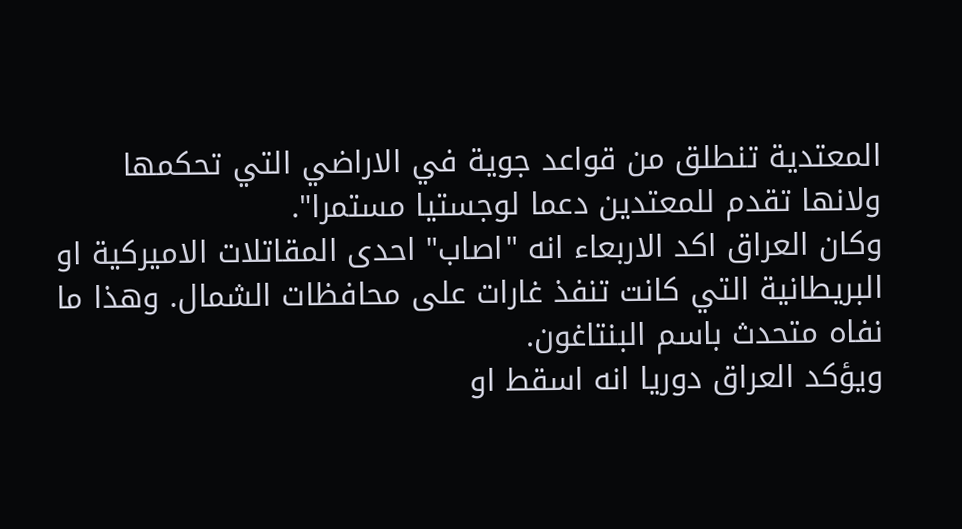المعتدية تنطلق من قواعد جوية في الاراضي التي تحكمها ولانها تقدم للمعتدين دعما لوجستيا مستمرا".
وكان العراق اكد الاربعاء انه "اصاب" احدى المقاتلات الاميركية او البريطانية التي كانت تنفذ غارات على محافظات الشمال. وهذا ما نفاه متحدث باسم البنتاغون.
ويؤكد العراق دوريا انه اسقط او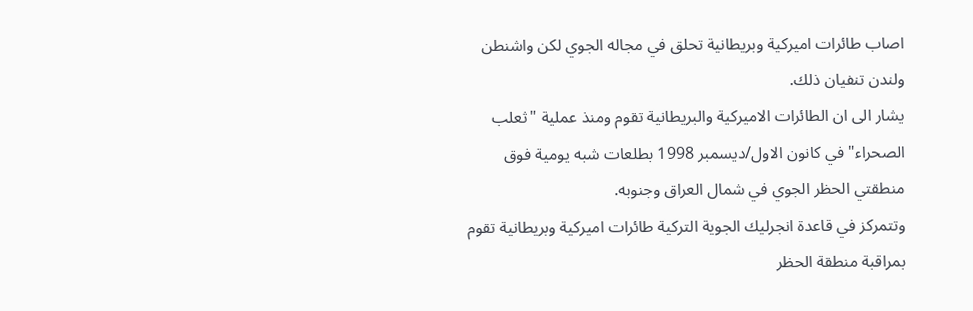اصاب طائرات اميركية وبريطانية تحلق في مجاله الجوي لكن واشنطن ولندن تنفيان ذلك.
يشار الى ان الطائرات الاميركية والبريطانية تقوم ومنذ عملية "ثعلب الصحراء" في كانون الاول/ديسمبر 1998 بطلعات شبه يومية فوق منطقتي الحظر الجوي في شمال العراق وجنوبه.
وتتمركز في قاعدة انجرليك الجوية التركية طائرات اميركية وبريطانية تقوم بمراقبة منطقة الحظر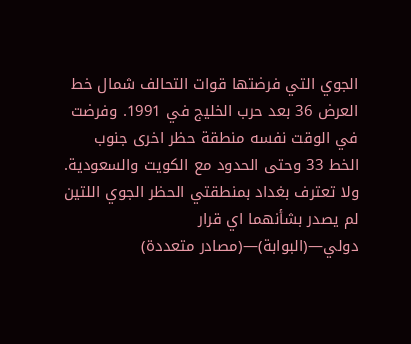الجوي التي فرضتها قوات التحالف شمال خط العرض 36 بعد حرب الخليج في 1991. وفرضت في الوقت نفسه منطقة حظر اخرى جنوب الخط 33 وحتى الحدود مع الكويت والسعودية.
ولا تعترف بغداد بمنطقتي الحظر الجوي اللتين لم يصدر بشأنهما اي قرار دولي—(البوابة)—(مصادر متعددة)